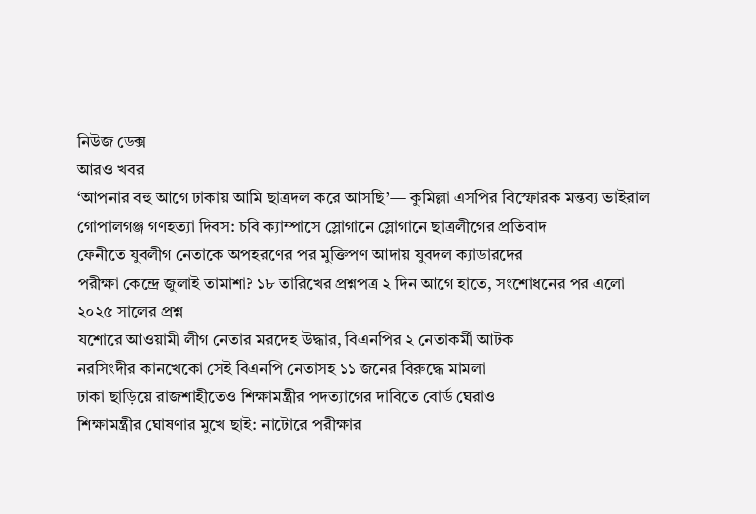নিউজ ডেক্স
আরও খবর
‘আপনার বহু আগে ঢাকায় আমি ছাত্রদল করে আসছি’— কুমিল্লা এসপির বিস্ফোরক মন্তব্য ভাইরাল
গোপালগঞ্জ গণহত্যা দিবস: চবি ক্যাম্পাসে স্লোগানে স্লোগানে ছাত্রলীগের প্রতিবাদ
ফেনীতে যুবলীগ নেতাকে অপহরণের পর মুক্তিপণ আদায় যুবদল ক্যাডারদের
পরীক্ষা কেন্দ্রে জুলাই তামাশা? ১৮ তারিখের প্রশ্নপত্র ২ দিন আগে হাতে, সংশোধনের পর এলো ২০২৫ সালের প্রশ্ন
যশোরে আওয়ামী লীগ নেতার মরদেহ উদ্ধার, বিএনপির ২ নেতাকর্মী আটক
নরসিংদীর কানখেকো সেই বিএনপি নেতাসহ ১১ জনের বিরুদ্ধে মামলা
ঢাকা ছাড়িয়ে রাজশাহীতেও শিক্ষামন্ত্রীর পদত্যাগের দাবিতে বোর্ড ঘেরাও
শিক্ষামন্ত্রীর ঘোষণার মুখে ছাই: নাটোরে পরীক্ষার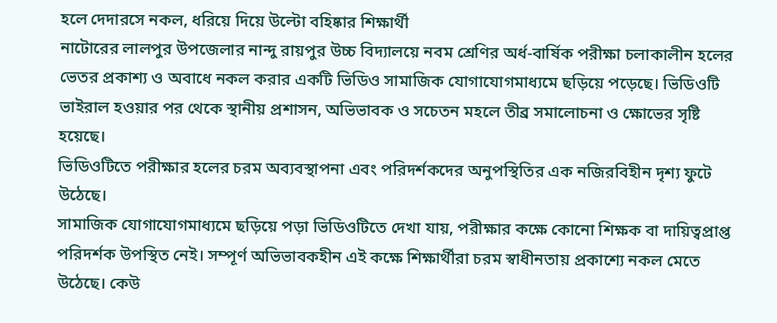হলে দেদারসে নকল, ধরিয়ে দিয়ে উল্টো বহিষ্কার শিক্ষার্থী
নাটোরের লালপুর উপজেলার নান্দু রায়পুর উচ্চ বিদ্যালয়ে নবম শ্রেণির অর্ধ-বার্ষিক পরীক্ষা চলাকালীন হলের ভেতর প্রকাশ্য ও অবাধে নকল করার একটি ভিডিও সামাজিক যোগাযোগমাধ্যমে ছড়িয়ে পড়েছে। ভিডিওটি ভাইরাল হওয়ার পর থেকে স্থানীয় প্রশাসন, অভিভাবক ও সচেতন মহলে তীব্র সমালোচনা ও ক্ষোভের সৃষ্টি হয়েছে।
ভিডিওটিতে পরীক্ষার হলের চরম অব্যবস্থাপনা এবং পরিদর্শকদের অনুপস্থিতির এক নজিরবিহীন দৃশ্য ফুটে উঠেছে।
সামাজিক যোগাযোগমাধ্যমে ছড়িয়ে পড়া ভিডিওটিতে দেখা যায়, পরীক্ষার কক্ষে কোনো শিক্ষক বা দায়িত্বপ্রাপ্ত পরিদর্শক উপস্থিত নেই। সম্পূর্ণ অভিভাবকহীন এই কক্ষে শিক্ষার্থীরা চরম স্বাধীনতায় প্রকাশ্যে নকল মেতে উঠেছে। কেউ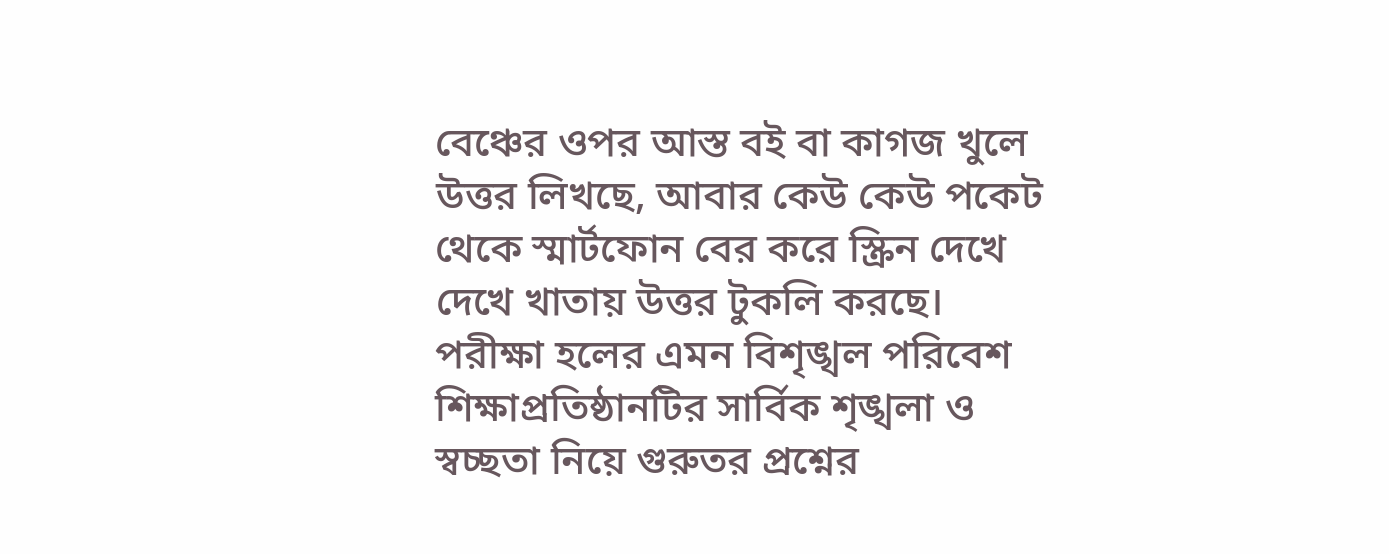বেঞ্চের ওপর আস্ত বই বা কাগজ খুলে উত্তর লিখছে, আবার কেউ কেউ পকেট থেকে স্মার্টফোন বের করে স্ক্রিন দেখে দেখে খাতায় উত্তর টুকলি করছে।
পরীক্ষা হলের এমন বিশৃঙ্খল পরিবেশ শিক্ষাপ্রতিষ্ঠানটির সার্বিক শৃঙ্খলা ও স্বচ্ছতা নিয়ে গুরুতর প্রশ্নের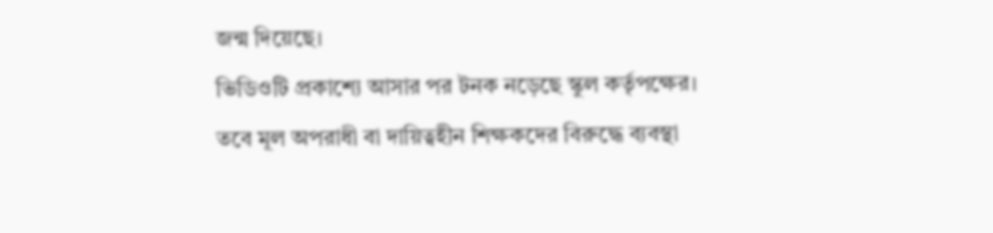জন্ম দিয়েছে।
ভিডিওটি প্রকাশ্যে আসার পর টনক নড়েছে স্কুল কর্তৃপক্ষের। তবে মূল অপরাধী বা দায়িত্বহীন শিক্ষকদের বিরুদ্ধে ব্যবস্থা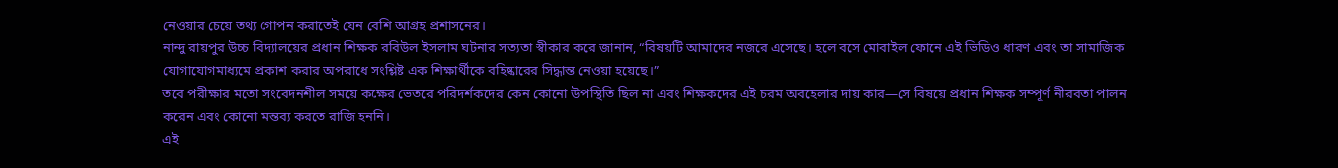নেওয়ার চেয়ে তথ্য গোপন করাতেই যেন বেশি আগ্রহ প্রশাসনের।
নান্দু রায়পুর উচ্চ বিদ্যালয়ের প্রধান শিক্ষক রবিউল ইসলাম ঘটনার সত্যতা স্বীকার করে জানান, “বিষয়টি আমাদের নজরে এসেছে। হলে বসে মোবাইল ফোনে এই ভিডিও ধারণ এবং তা সামাজিক যোগাযোগমাধ্যমে প্রকাশ করার অপরাধে সংশ্লিষ্ট এক শিক্ষার্থীকে বহিষ্কারের সিদ্ধান্ত নেওয়া হয়েছে।”
তবে পরীক্ষার মতো সংবেদনশীল সময়ে কক্ষের ভেতরে পরিদর্শকদের কেন কোনো উপস্থিতি ছিল না এবং শিক্ষকদের এই চরম অবহেলার দায় কার—সে বিষয়ে প্রধান শিক্ষক সম্পূর্ণ নীরবতা পালন করেন এবং কোনো মন্তব্য করতে রাজি হননি।
এই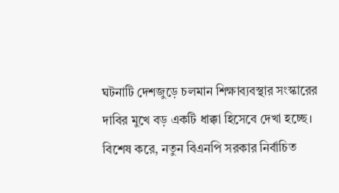ঘটনাটি দেশজুড়ে চলমান শিক্ষাব্যবস্থার সংস্কারের দাবির মুখে বড় একটি ধাক্কা হিসেবে দেখা হচ্ছে। বিশেষ করে, নতুন বিএনপি সরকার নির্বাচিত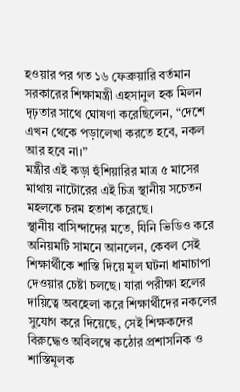হওয়ার পর গত ১৬ ফেব্রুয়ারি বর্তমান সরকারের শিক্ষামন্ত্রী এহসানুল হক মিলন দৃঢ়তার সাথে ঘোষণা করেছিলেন, “দেশে এখন থেকে পড়ালেখা করতে হবে, নকল আর হবে না।”
মন্ত্রীর এই কড়া হুঁশিয়ারির মাত্র ৫ মাসের মাথায় নাটোরের এই চিত্র স্থানীয় সচেতন মহলকে চরম হতাশ করেছে।
স্থানীয় বাসিন্দাদের মতে, যিনি ভিডিও করে অনিয়মটি সামনে আনলেন, কেবল সেই শিক্ষার্থীকে শাস্তি দিয়ে মূল ঘটনা ধামাচাপা দেওয়ার চেষ্টা চলছে। যারা পরীক্ষা হলের দায়িত্বে অবহেলা করে শিক্ষার্থীদের নকলের সুযোগ করে দিয়েছে, সেই শিক্ষকদের বিরুদ্ধেও অবিলম্বে কঠোর প্রশাসনিক ও শাস্তিমূলক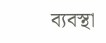ব্যবস্থা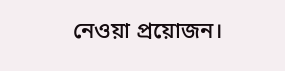নেওয়া প্রয়োজন।